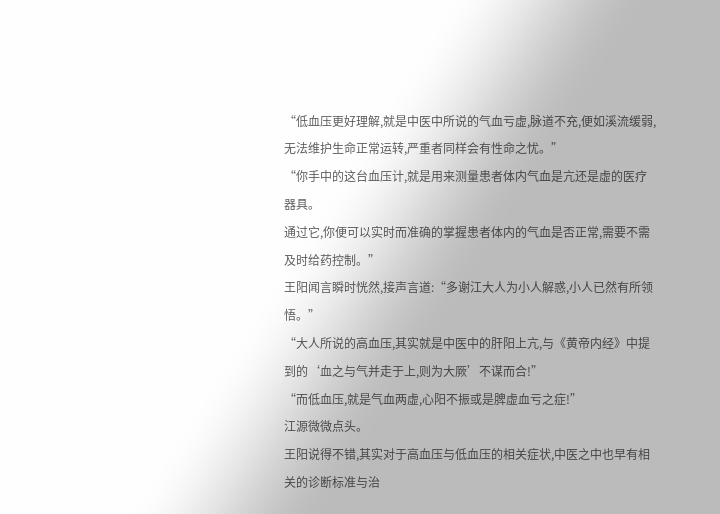“低血压更好理解,就是中医中所说的气血亏虚,脉道不充,便如溪流缓弱,无法维护生命正常运转,严重者同样会有性命之忧。”
“你手中的这台血压计,就是用来测量患者体内气血是亢还是虚的医疗器具。
通过它,你便可以实时而准确的掌握患者体内的气血是否正常,需要不需及时给药控制。”
王阳闻言瞬时恍然,接声言道:“多谢江大人为小人解惑,小人已然有所领悟。”
“大人所说的高血压,其实就是中医中的肝阳上亢,与《黄帝内经》中提到的‘血之与气并走于上,则为大厥’不谋而合!”
“而低血压,就是气血两虚,心阳不振或是脾虚血亏之症!”
江源微微点头。
王阳说得不错,其实对于高血压与低血压的相关症状,中医之中也早有相关的诊断标准与治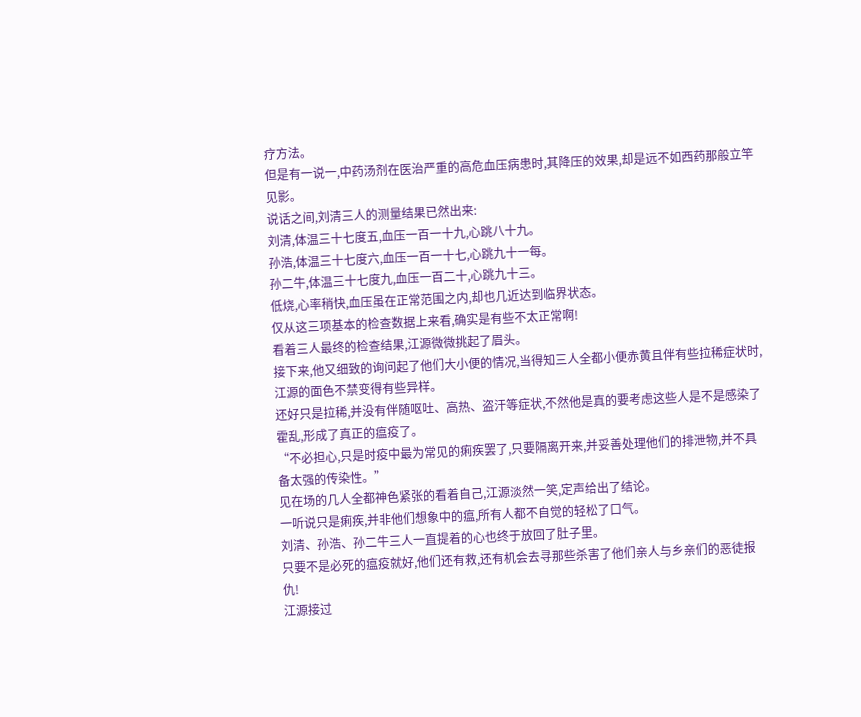疗方法。
但是有一说一,中药汤剂在医治严重的高危血压病患时,其降压的效果,却是远不如西药那般立竿见影。
说话之间,刘清三人的测量结果已然出来:
刘清,体温三十七度五,血压一百一十九,心跳八十九。
孙浩,体温三十七度六,血压一百一十七,心跳九十一每。
孙二牛,体温三十七度九,血压一百二十,心跳九十三。
低烧,心率稍快,血压虽在正常范围之内,却也几近达到临界状态。
仅从这三项基本的检查数据上来看,确实是有些不太正常啊!
看着三人最终的检查结果,江源微微挑起了眉头。
接下来,他又细致的询问起了他们大小便的情况,当得知三人全都小便赤黄且伴有些拉稀症状时,江源的面色不禁变得有些异样。
还好只是拉稀,并没有伴随呕吐、高热、盗汗等症状,不然他是真的要考虑这些人是不是感染了霍乱,形成了真正的瘟疫了。
“不必担心,只是时疫中最为常见的痢疾罢了,只要隔离开来,并妥善处理他们的排泄物,并不具备太强的传染性。”
见在场的几人全都神色紧张的看着自己,江源淡然一笑,定声给出了结论。
一听说只是痢疾,并非他们想象中的瘟,所有人都不自觉的轻松了口气。
刘清、孙浩、孙二牛三人一直提着的心也终于放回了肚子里。
只要不是必死的瘟疫就好,他们还有救,还有机会去寻那些杀害了他们亲人与乡亲们的恶徒报仇!
江源接过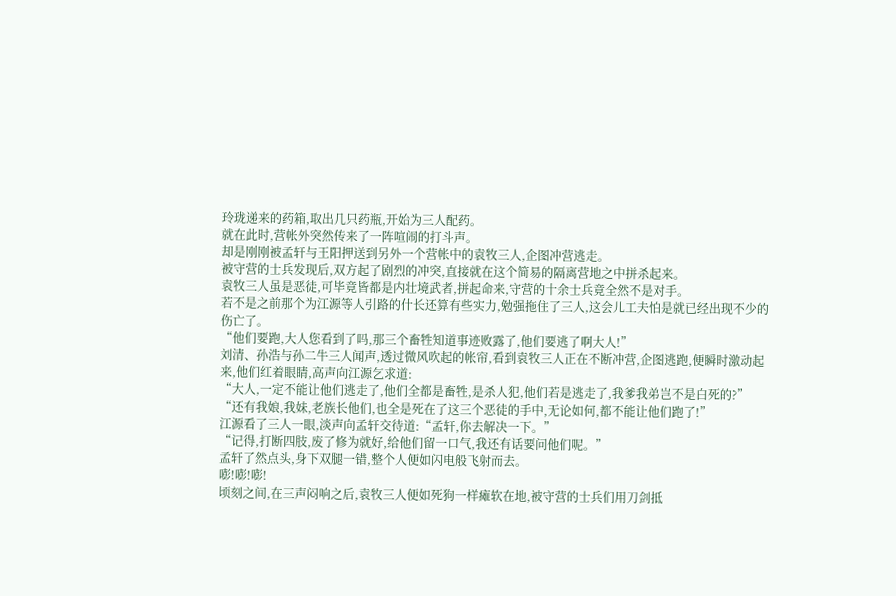玲珑递来的药箱,取出几只药瓶,开始为三人配药。
就在此时,营帐外突然传来了一阵喧闹的打斗声。
却是刚刚被孟轩与王阳押送到另外一个营帐中的袁牧三人,企图冲营逃走。
被守营的士兵发现后,双方起了剧烈的冲突,直接就在这个简易的隔离营地之中拼杀起来。
袁牧三人虽是恶徒,可毕竟皆都是内壮境武者,拼起命来,守营的十余士兵竟全然不是对手。
若不是之前那个为江源等人引路的什长还算有些实力,勉强拖住了三人,这会儿工夫怕是就已经出现不少的伤亡了。
“他们要跑,大人您看到了吗,那三个畜牲知道事迹败露了,他们要逃了啊大人!”
刘清、孙浩与孙二牛三人闻声,透过微风吹起的帐帘,看到袁牧三人正在不断冲营,企图逃跑,便瞬时激动起来,他们红着眼睛,高声向江源乞求道:
“大人,一定不能让他们逃走了,他们全都是畜牲,是杀人犯,他们若是逃走了,我爹我弟岂不是白死的?”
“还有我娘,我妹,老族长他们,也全是死在了这三个恶徒的手中,无论如何,都不能让他们跑了!”
江源看了三人一眼,淡声向孟轩交待道:“孟轩,你去解决一下。”
“记得,打断四肢,废了修为就好,给他们留一口气,我还有话要问他们呢。”
孟轩了然点头,身下双腿一错,整个人便如闪电般飞射而去。
嘭!嘭!嘭!
顷刻之间,在三声闷响之后,袁牧三人便如死狗一样瘫软在地,被守营的士兵们用刀剑抵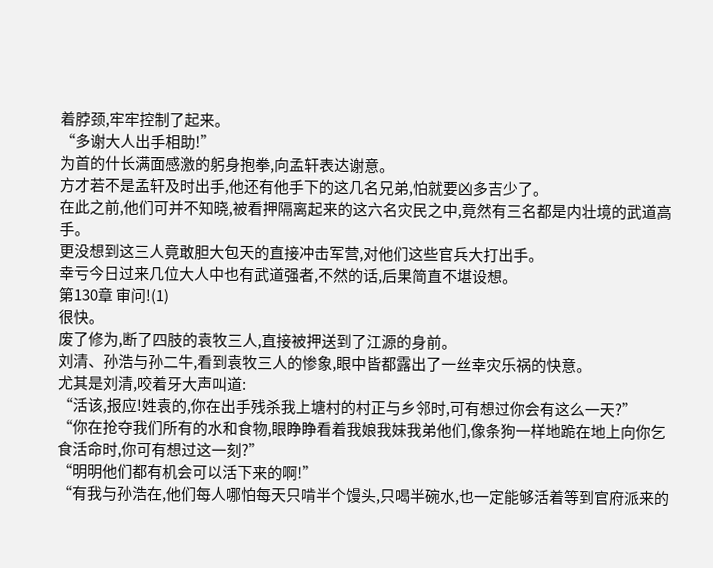着脖颈,牢牢控制了起来。
“多谢大人出手相助!”
为首的什长满面感激的躬身抱拳,向孟轩表达谢意。
方才若不是孟轩及时出手,他还有他手下的这几名兄弟,怕就要凶多吉少了。
在此之前,他们可并不知晓,被看押隔离起来的这六名灾民之中,竟然有三名都是内壮境的武道高手。
更没想到这三人竟敢胆大包天的直接冲击军营,对他们这些官兵大打出手。
幸亏今日过来几位大人中也有武道强者,不然的话,后果简直不堪设想。
第130章 审问!(1)
很快。
废了修为,断了四肢的袁牧三人,直接被押送到了江源的身前。
刘清、孙浩与孙二牛,看到袁牧三人的惨象,眼中皆都露出了一丝幸灾乐祸的快意。
尤其是刘清,咬着牙大声叫道:
“活该,报应!姓袁的,你在出手残杀我上塘村的村正与乡邻时,可有想过你会有这么一天?”
“你在抢夺我们所有的水和食物,眼睁睁看着我娘我妹我弟他们,像条狗一样地跪在地上向你乞食活命时,你可有想过这一刻?”
“明明他们都有机会可以活下来的啊!”
“有我与孙浩在,他们每人哪怕每天只啃半个馒头,只喝半碗水,也一定能够活着等到官府派来的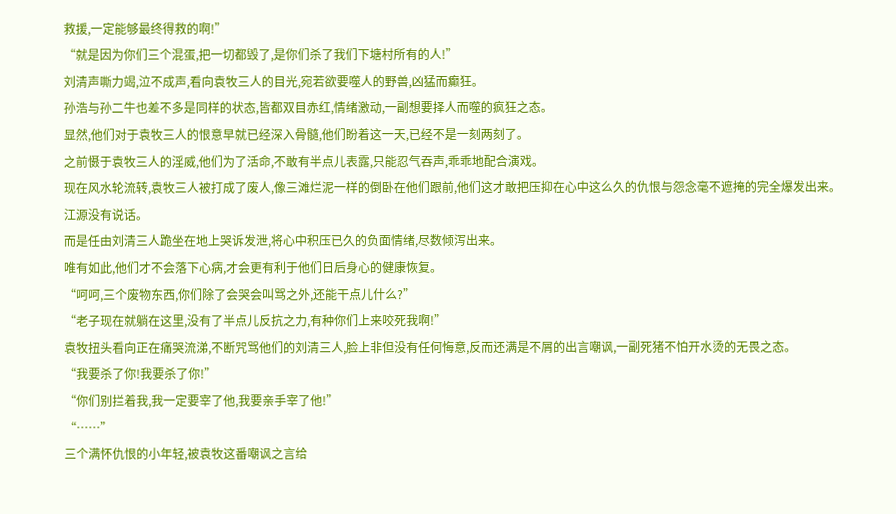救援,一定能够最终得救的啊!”
“就是因为你们三个混蛋,把一切都毁了,是你们杀了我们下塘村所有的人!”
刘清声嘶力竭,泣不成声,看向袁牧三人的目光,宛若欲要噬人的野兽,凶猛而癫狂。
孙浩与孙二牛也差不多是同样的状态,皆都双目赤红,情绪激动,一副想要择人而噬的疯狂之态。
显然,他们对于袁牧三人的恨意早就已经深入骨髓,他们盼着这一天,已经不是一刻两刻了。
之前慑于袁牧三人的淫威,他们为了活命,不敢有半点儿表露,只能忍气吞声,乖乖地配合演戏。
现在风水轮流转,袁牧三人被打成了废人,像三滩烂泥一样的倒卧在他们跟前,他们这才敢把压抑在心中这么久的仇恨与怨念毫不遮掩的完全爆发出来。
江源没有说话。
而是任由刘清三人跪坐在地上哭诉发泄,将心中积压已久的负面情绪,尽数倾泻出来。
唯有如此,他们才不会落下心病,才会更有利于他们日后身心的健康恢复。
“呵呵,三个废物东西,你们除了会哭会叫骂之外,还能干点儿什么?”
“老子现在就躺在这里,没有了半点儿反抗之力,有种你们上来咬死我啊!”
袁牧扭头看向正在痛哭流涕,不断咒骂他们的刘清三人,脸上非但没有任何悔意,反而还满是不屑的出言嘲讽,一副死猪不怕开水烫的无畏之态。
“我要杀了你!我要杀了你!”
“你们别拦着我,我一定要宰了他,我要亲手宰了他!”
“……”
三个满怀仇恨的小年轻,被袁牧这番嘲讽之言给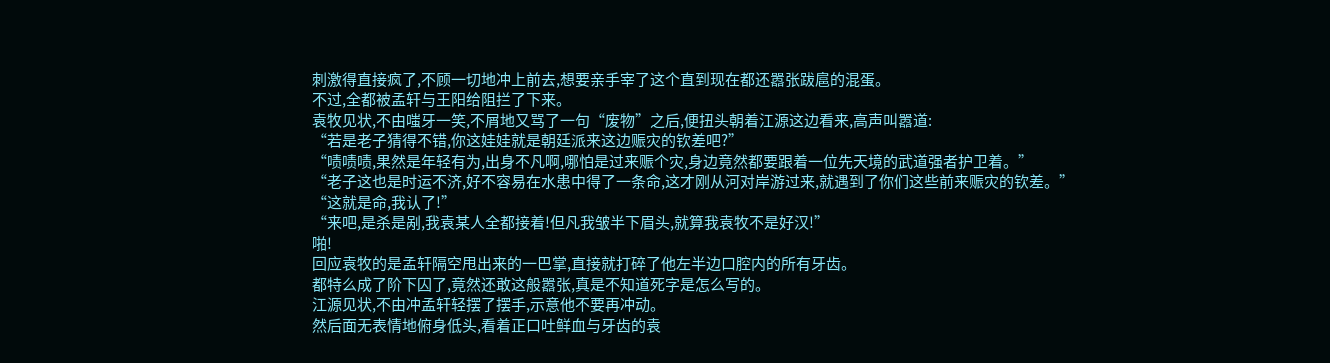刺激得直接疯了,不顾一切地冲上前去,想要亲手宰了这个直到现在都还嚣张跋扈的混蛋。
不过,全都被孟轩与王阳给阻拦了下来。
袁牧见状,不由嗤牙一笑,不屑地又骂了一句“废物”之后,便扭头朝着江源这边看来,高声叫嚣道:
“若是老子猜得不错,你这娃娃就是朝廷派来这边赈灾的钦差吧?”
“啧啧啧,果然是年轻有为,出身不凡啊,哪怕是过来赈个灾,身边竟然都要跟着一位先天境的武道强者护卫着。”
“老子这也是时运不济,好不容易在水患中得了一条命,这才刚从河对岸游过来,就遇到了你们这些前来赈灾的钦差。”
“这就是命,我认了!”
“来吧,是杀是剐,我袁某人全都接着!但凡我皱半下眉头,就算我袁牧不是好汉!”
啪!
回应袁牧的是孟轩隔空甩出来的一巴掌,直接就打碎了他左半边口腔内的所有牙齿。
都特么成了阶下囚了,竟然还敢这般嚣张,真是不知道死字是怎么写的。
江源见状,不由冲孟轩轻摆了摆手,示意他不要再冲动。
然后面无表情地俯身低头,看着正口吐鲜血与牙齿的袁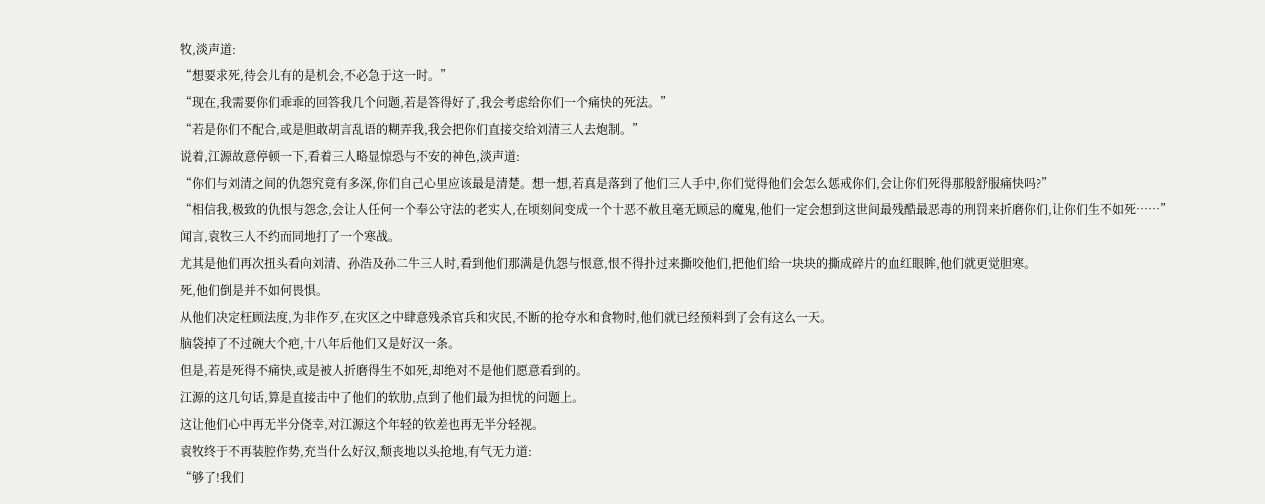牧,淡声道:
“想要求死,待会儿有的是机会,不必急于这一时。”
“现在,我需要你们乖乖的回答我几个问题,若是答得好了,我会考虑给你们一个痛快的死法。”
“若是你们不配合,或是胆敢胡言乱语的糊弄我,我会把你们直接交给刘清三人去炮制。”
说着,江源故意停顿一下,看着三人略显惊恐与不安的神色,淡声道:
“你们与刘清之间的仇怨究竟有多深,你们自己心里应该最是清楚。想一想,若真是落到了他们三人手中,你们觉得他们会怎么惩戒你们,会让你们死得那般舒服痛快吗?”
“相信我,极致的仇恨与怨念,会让人任何一个奉公守法的老实人,在顷刻间变成一个十恶不赦且毫无顾忌的魔鬼,他们一定会想到这世间最残酷最恶毒的刑罚来折磨你们,让你们生不如死……”
闻言,袁牧三人不约而同地打了一个寒战。
尤其是他们再次扭头看向刘清、孙浩及孙二牛三人时,看到他们那满是仇怨与恨意,恨不得扑过来撕咬他们,把他们给一块块的撕成碎片的血红眼眸,他们就更觉胆寒。
死,他们倒是并不如何畏惧。
从他们决定枉顾法度,为非作歹,在灾区之中肆意残杀官兵和灾民,不断的抢夺水和食物时,他们就已经预料到了会有这么一天。
脑袋掉了不过碗大个疤,十八年后他们又是好汉一条。
但是,若是死得不痛快,或是被人折磨得生不如死,却绝对不是他们愿意看到的。
江源的这几句话,算是直接击中了他们的软肋,点到了他们最为担忧的问题上。
这让他们心中再无半分侥幸,对江源这个年轻的钦差也再无半分轻视。
袁牧终于不再装腔作势,充当什么好汉,颓丧地以头抢地,有气无力道:
“够了!我们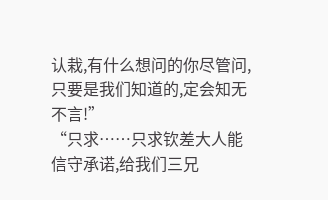认栽,有什么想问的你尽管问,只要是我们知道的,定会知无不言!”
“只求……只求钦差大人能信守承诺,给我们三兄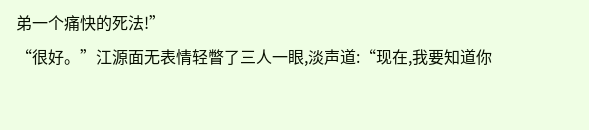弟一个痛快的死法!”
“很好。”江源面无表情轻瞥了三人一眼,淡声道:“现在,我要知道你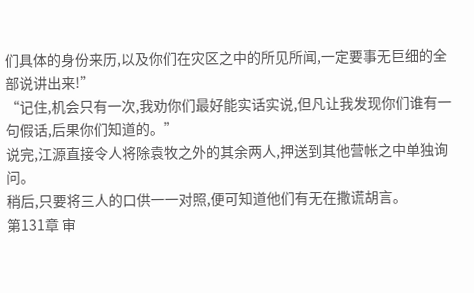们具体的身份来历,以及你们在灾区之中的所见所闻,一定要事无巨细的全部说讲出来!”
“记住,机会只有一次,我劝你们最好能实话实说,但凡让我发现你们谁有一句假话,后果你们知道的。”
说完,江源直接令人将除袁牧之外的其余两人,押送到其他营帐之中单独询问。
稍后,只要将三人的口供一一对照,便可知道他们有无在撒谎胡言。
第131章 审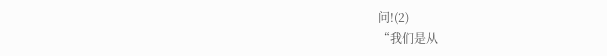问!(2)
“我们是从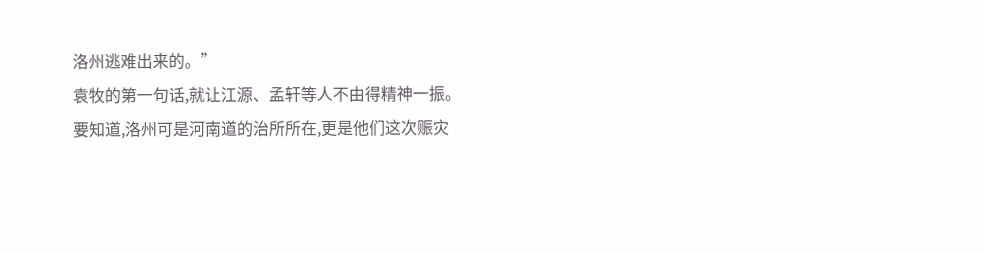洛州逃难出来的。”
袁牧的第一句话,就让江源、孟轩等人不由得精神一振。
要知道,洛州可是河南道的治所所在,更是他们这次赈灾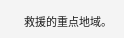救援的重点地域。